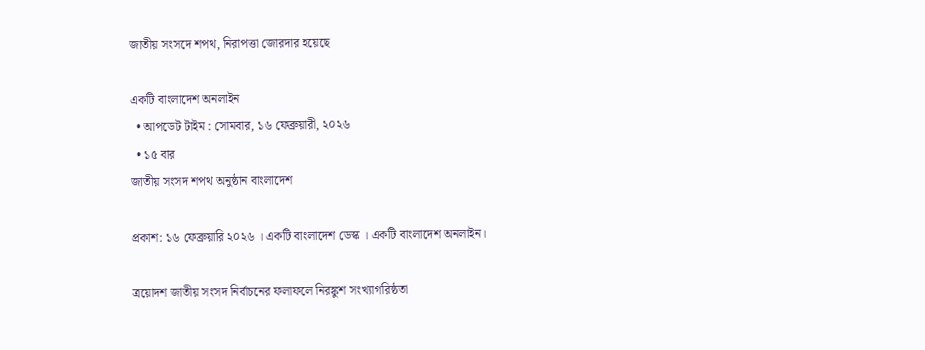জাতীয় সংসদে শপথ, নিরাপত্তা জোরদার হয়েছে

একটি বাংলাদেশ অনলাইন
  • আপডেট টাইম : সোমবার, ১৬ ফেব্রুয়ারী, ২০২৬
  • ১৫ বার
জাতীয় সংসদ শপথ অনুষ্ঠান বাংলাদেশ

প্রকাশ: ১৬ ফেব্রুয়ারি ২০২৬ । একটি বাংলাদেশ ডেস্ক । একটি বাংলাদেশ অনলাইন।

ত্রয়োদশ জাতীয় সংসদ নির্বাচনের ফলাফলে নিরঙ্কুশ সংখ্যাগরিষ্ঠতা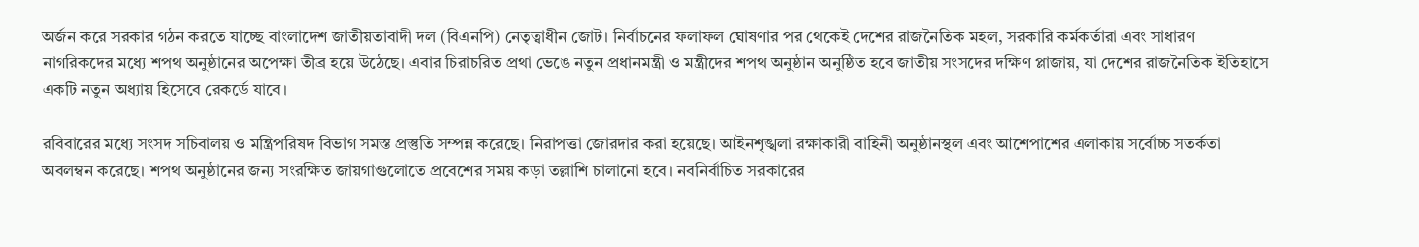অর্জন করে সরকার গঠন করতে যাচ্ছে বাংলাদেশ জাতীয়তাবাদী দল (বিএনপি) নেতৃত্বাধীন জোট। নির্বাচনের ফলাফল ঘোষণার পর থেকেই দেশের রাজনৈতিক মহল, সরকারি কর্মকর্তারা এবং সাধারণ নাগরিকদের মধ্যে শপথ অনুষ্ঠানের অপেক্ষা তীব্র হয়ে উঠেছে। এবার চিরাচরিত প্রথা ভেঙে নতুন প্রধানমন্ত্রী ও মন্ত্রীদের শপথ অনুষ্ঠান অনুষ্ঠিত হবে জাতীয় সংসদের দক্ষিণ প্লাজায়, যা দেশের রাজনৈতিক ইতিহাসে একটি নতুন অধ্যায় হিসেবে রেকর্ডে যাবে।

রবিবারের মধ্যে সংসদ সচিবালয় ও মন্ত্রিপরিষদ বিভাগ সমস্ত প্রস্তুতি সম্পন্ন করেছে। নিরাপত্তা জোরদার করা হয়েছে। আইনশৃঙ্খলা রক্ষাকারী বাহিনী অনুষ্ঠানস্থল এবং আশেপাশের এলাকায় সর্বোচ্চ সতর্কতা অবলম্বন করেছে। শপথ অনুষ্ঠানের জন্য সংরক্ষিত জায়গাগুলোতে প্রবেশের সময় কড়া তল্লাশি চালানো হবে। নবনির্বাচিত সরকারের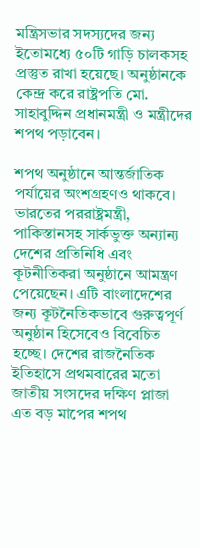মন্ত্রিসভার সদস্যদের জন্য ইতোমধ্যে ৫০টি গাড়ি চালকসহ প্রস্তুত রাখা হয়েছে। অনুষ্ঠানকে কেন্দ্র করে রাষ্ট্রপতি মো. সাহাবুদ্দিন প্রধানমন্ত্রী ও মন্ত্রীদের শপথ পড়াবেন।

শপথ অনুষ্ঠানে আন্তর্জাতিক পর্যায়ের অংশগ্রহণও থাকবে। ভারতের পররাষ্ট্রমন্ত্রী, পাকিস্তানসহ সার্কভুক্ত অন্যান্য দেশের প্রতিনিধি এবং কূটনীতিকরা অনুষ্ঠানে আমন্ত্রণ পেয়েছেন। এটি বাংলাদেশের জন্য কূটনৈতিকভাবে গুরুত্বপূর্ণ অনুষ্ঠান হিসেবেও বিবেচিত হচ্ছে। দেশের রাজনৈতিক ইতিহাসে প্রথমবারের মতো জাতীয় সংসদের দক্ষিণ প্লাজা এত বড় মাপের শপথ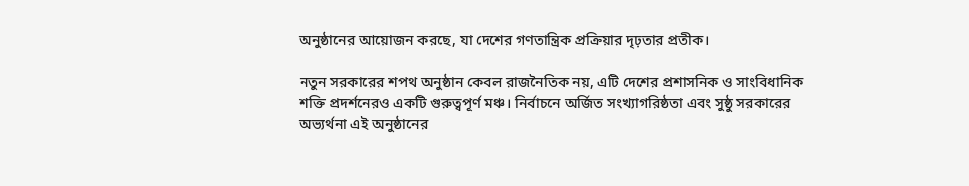অনুষ্ঠানের আয়োজন করছে, যা দেশের গণতান্ত্রিক প্রক্রিয়ার দৃঢ়তার প্রতীক।

নতুন সরকারের শপথ অনুষ্ঠান কেবল রাজনৈতিক নয়, এটি দেশের প্রশাসনিক ও সাংবিধানিক শক্তি প্রদর্শনেরও একটি গুরুত্বপূর্ণ মঞ্চ। নির্বাচনে অর্জিত সংখ্যাগরিষ্ঠতা এবং সুষ্ঠু সরকারের অভ্যর্থনা এই অনুষ্ঠানের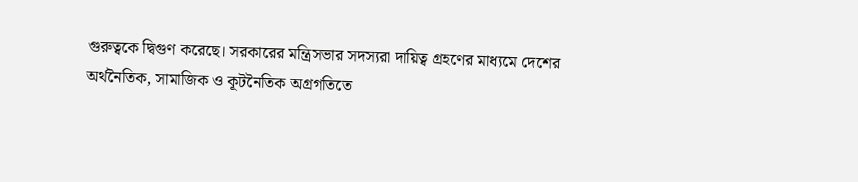গুরুত্বকে দ্বিগুণ করেছে। সরকারের মন্ত্রিসভার সদস্যরা দায়িত্ব গ্রহণের মাধ্যমে দেশের অর্থনৈতিক, সামাজিক ও কূটনৈতিক অগ্রগতিতে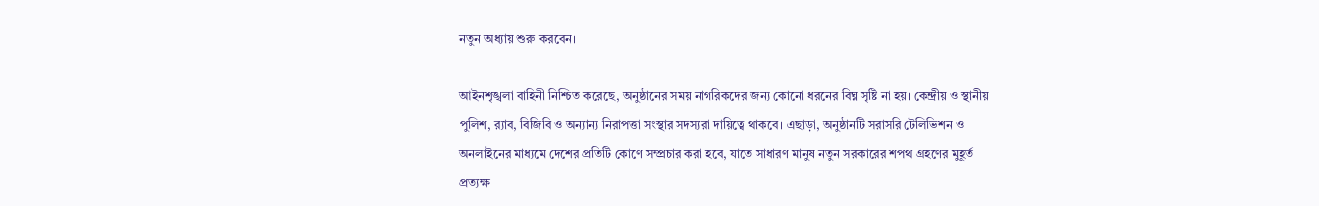নতুন অধ্যায় শুরু করবেন।

আইনশৃঙ্খলা বাহিনী নিশ্চিত করেছে, অনুষ্ঠানের সময় নাগরিকদের জন্য কোনো ধরনের বিঘ্ন সৃষ্টি না হয়। কেন্দ্রীয় ও স্থানীয় পুলিশ, র‌্যাব, বিজিবি ও অন্যান্য নিরাপত্তা সংস্থার সদস্যরা দায়িত্বে থাকবে। এছাড়া, অনুষ্ঠানটি সরাসরি টেলিভিশন ও অনলাইনের মাধ্যমে দেশের প্রতিটি কোণে সম্প্রচার করা হবে, যাতে সাধারণ মানুষ নতুন সরকারের শপথ গ্রহণের মুহূর্ত প্রত্যক্ষ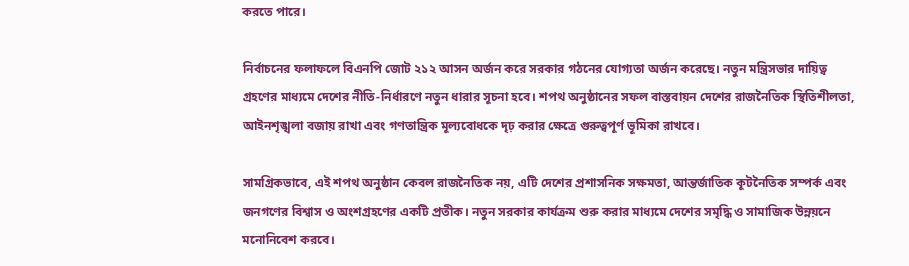করতে পারে।

নির্বাচনের ফলাফলে বিএনপি জোট ২১২ আসন অর্জন করে সরকার গঠনের যোগ্যতা অর্জন করেছে। নতুন মন্ত্রিসভার দায়িত্ব গ্রহণের মাধ্যমে দেশের নীতি-নির্ধারণে নতুন ধারার সূচনা হবে। শপথ অনুষ্ঠানের সফল বাস্তবায়ন দেশের রাজনৈতিক স্থিতিশীলতা, আইনশৃঙ্খলা বজায় রাখা এবং গণতান্ত্রিক মূল্যবোধকে দৃঢ় করার ক্ষেত্রে গুরুত্বপূর্ণ ভূমিকা রাখবে।

সামগ্রিকভাবে, এই শপথ অনুষ্ঠান কেবল রাজনৈতিক নয়, এটি দেশের প্রশাসনিক সক্ষমতা, আন্তর্জাতিক কূটনৈতিক সম্পর্ক এবং জনগণের বিশ্বাস ও অংশগ্রহণের একটি প্রতীক। নতুন সরকার কার্যক্রম শুরু করার মাধ্যমে দেশের সমৃদ্ধি ও সামাজিক উন্নয়নে মনোনিবেশ করবে।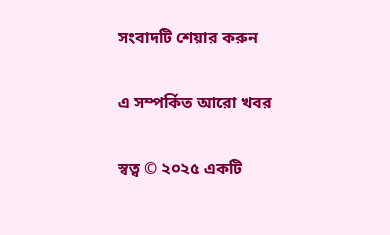সংবাদটি শেয়ার করুন

এ সম্পর্কিত আরো খবর

স্বত্ব © ২০২৫ একটি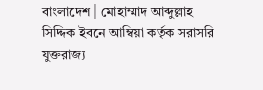বাংলাদেশ | মোহাম্মাদ আব্দুল্লাহ সিদ্দিক ইবনে আম্বিয়া কর্তৃক সরাসরি যুক্তরাজ্য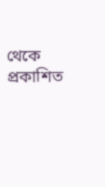থেকে প্রকাশিত